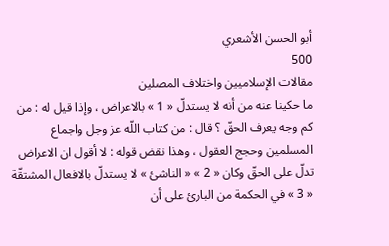أبو الحسن الأشعري
500
مقالات الإسلاميين واختلاف المصلين
ما حكينا عنه من أنه لا يستدلّ « 1 » بالاعراض ، وإذا قيل له : من كم وجه يعرف الحقّ ؟ قال : من كتاب اللّه عز وجل واجماع المسلمين وحجج العقول ، وهذا نقض قوله : لا أقول ان الاعراض تدلّ على الحقّ وكان « 2 » « الناشئ » لا يستدلّ بالافعال المشتقّة « 3 » في الحكمة من البارئ على أن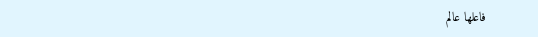فاعلها عالم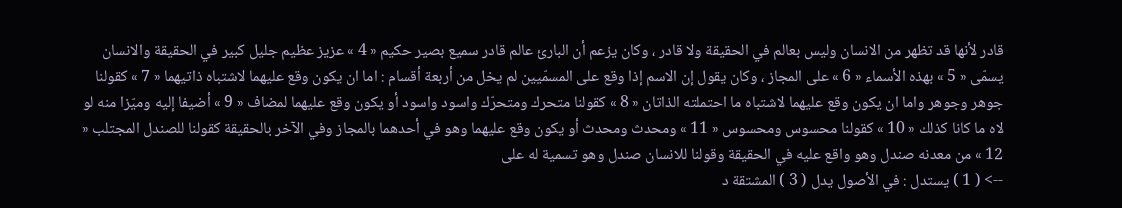قادر لأنها قد تظهر من الانسان وليس بعالم في الحقيقة ولا قادر ، وكان يزعم أن البارئ عالم قادر سميع بصير حكيم « 4 » عزيز عظيم جليل كبير في الحقيقة والانسان يسمّى « 5 » بهذه الأسماء « 6 » على المجاز ، وكان يقول إن الاسم إذا وقع على المسمّيين لم يخل من أربعة أقسام : اما ان يكون وقع عليهما لاشتباه ذاتيهما « 7 » كقولنا جوهر وجوهر واما ان يكون وقع عليهما لاشتباه ما احتملته الذاتان « 8 » كقولنا متحرك ومتحرّك واسود واسود أو يكون وقع عليهما لمضاف « 9 » أضيفا إليه وميّزا منه لو لاه ما كانا كذلك « 10 » كقولنا محسوس ومحسوس « 11 » ومحدث ومحدث أو يكون وقع عليهما وهو في أحدهما بالمجاز وفي الآخر بالحقيقة كقولنا للصندل المجتلب « 12 » من معدنه صندل وهو واقع عليه في الحقيقة وقولنا للانسان صندل وهو تسمية له على
--> ( 1 ) يستدل : في الأصول يدل ( 3 ) المشتقة د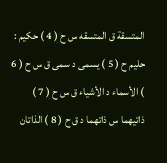المتسقة ق المتسقه س ح ( 4 ) حكيم : حليم ح ( 5 ) يسمى د سمى ق س ح ( 6 ) الأسماء د الأشياء ق س ح ( 7 ) ذاتيهما س ذاتهما د ق ح ( 8 ) الذاتان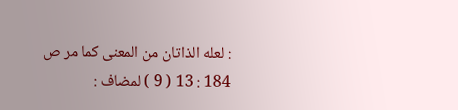: لعله الذاتان من المعنى كما مر ص 184 : 13 ( 9 ) لمضاف :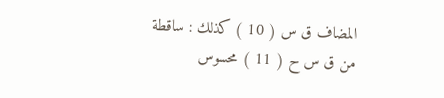المضاف ق س ( 10 ) كذلك : ساقطة من ق س ح ( 11 ) محسوس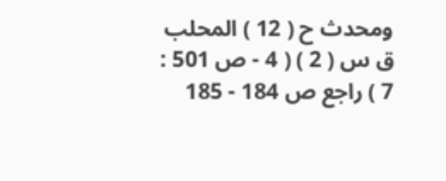ومحدث ح ( 12 ) المحلب ق س ( 2 ) ( 4 - ص 501 : 7 ) راجع ص 184 - 185